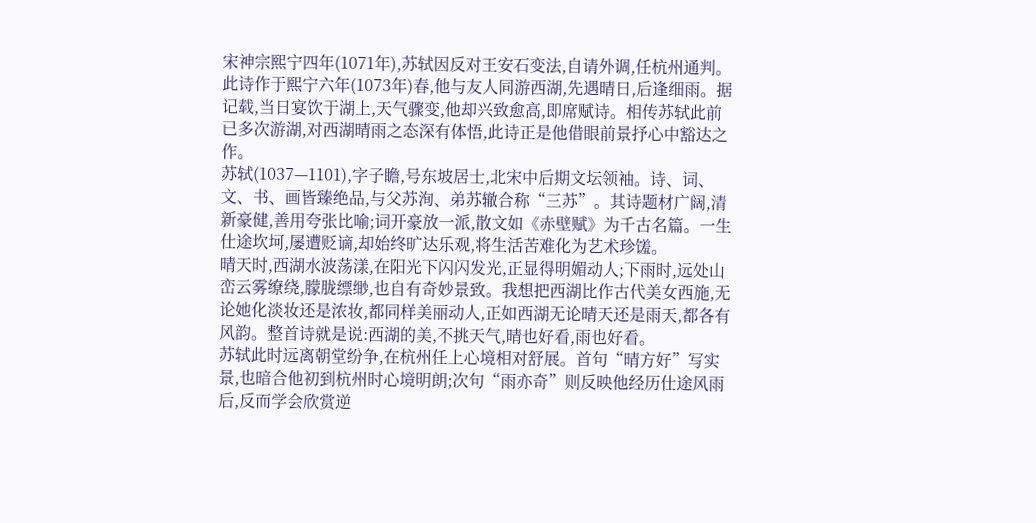宋神宗熙宁四年(1071年),苏轼因反对王安石变法,自请外调,任杭州通判。此诗作于熙宁六年(1073年)春,他与友人同游西湖,先遇晴日,后逢细雨。据记载,当日宴饮于湖上,天气骤变,他却兴致愈高,即席赋诗。相传苏轼此前已多次游湖,对西湖晴雨之态深有体悟,此诗正是他借眼前景抒心中豁达之作。
苏轼(1037—1101),字子瞻,号东坡居士,北宋中后期文坛领袖。诗、词、文、书、画皆臻绝品,与父苏洵、弟苏辙合称“三苏”。其诗题材广阔,清新豪健,善用夸张比喻;词开豪放一派,散文如《赤壁赋》为千古名篇。一生仕途坎坷,屡遭贬谪,却始终旷达乐观,将生活苦难化为艺术珍馐。
晴天时,西湖水波荡漾,在阳光下闪闪发光,正显得明媚动人;下雨时,远处山峦云雾缭绕,朦胧缥缈,也自有奇妙景致。我想把西湖比作古代美女西施,无论她化淡妆还是浓妆,都同样美丽动人,正如西湖无论晴天还是雨天,都各有风韵。整首诗就是说:西湖的美,不挑天气,晴也好看,雨也好看。
苏轼此时远离朝堂纷争,在杭州任上心境相对舒展。首句“晴方好”写实景,也暗合他初到杭州时心境明朗;次句“雨亦奇”则反映他经历仕途风雨后,反而学会欣赏逆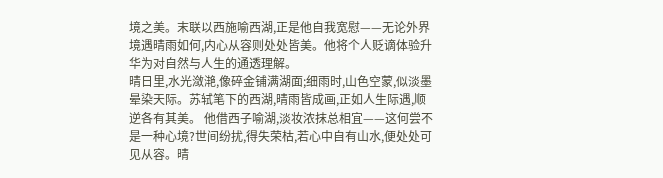境之美。末联以西施喻西湖,正是他自我宽慰——无论外界境遇晴雨如何,内心从容则处处皆美。他将个人贬谪体验升华为对自然与人生的通透理解。
晴日里,水光潋滟,像碎金铺满湖面;细雨时,山色空蒙,似淡墨晕染天际。苏轼笔下的西湖,晴雨皆成画,正如人生际遇,顺逆各有其美。 他借西子喻湖,淡妆浓抹总相宜——这何尝不是一种心境?世间纷扰,得失荣枯,若心中自有山水,便处处可见从容。晴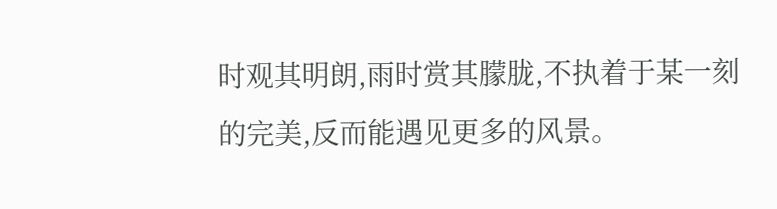时观其明朗,雨时赏其朦胧,不执着于某一刻的完美,反而能遇见更多的风景。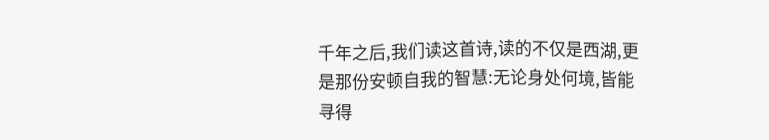千年之后,我们读这首诗,读的不仅是西湖,更是那份安顿自我的智慧:无论身处何境,皆能寻得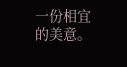一份相宜的美意。